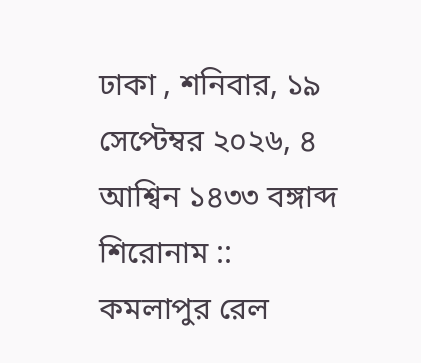ঢাকা , শনিবার, ১৯ সেপ্টেম্বর ২০২৬, ৪ আশ্বিন ১৪৩৩ বঙ্গাব্দ
শিরোনাম ::
কমলাপুর রেল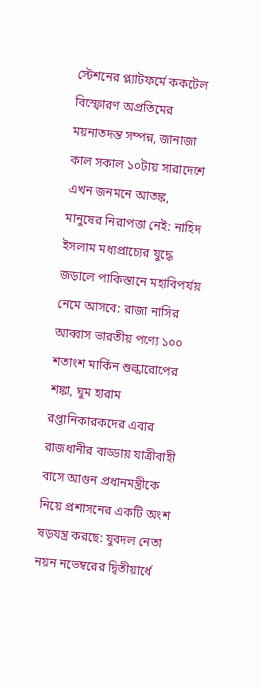স্টেশনের প্ল্যাটফর্মে ককটেল বিস্ফোরণ অপ্রতিমের ময়নাতদন্ত সম্পন্ন, জানাজা কাল সকাল ১০টায় সারাদেশে এখন জনমনে আতঙ্ক, মানুষের নিরাপত্তা নেই: নাহিদ ইসলাম মধ্যপ্রাচ্যের যুদ্ধে জড়ালে পাকিস্তানে মহাবিপর্যয় নেমে আসবে: রাজা নাসির আব্বাস ভারতীয় পণ্যে ১০০ শতাংশ মার্কিন শুল্কারোপের শঙ্কা, ঘুম হারাম রপ্তানিকারকদের এবার রাজধানীর বাড্ডায় যাত্রীবাহী বাসে আগুন প্রধানমন্ত্রীকে নিয়ে প্রশাসনের একটি অংশ ষড়যন্ত্র করছে: যুবদল নেতা নয়ন নভেম্বরের দ্বিতীয়ার্ধে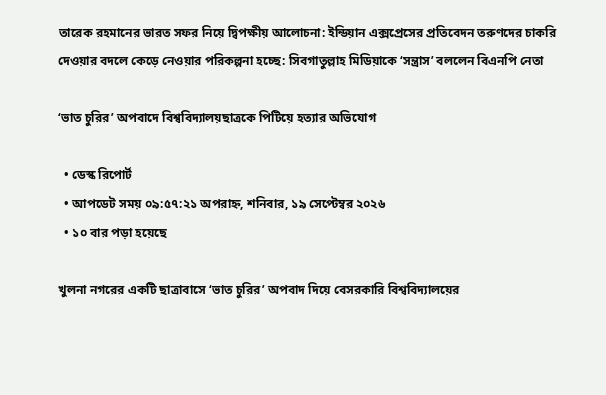তারেক রহমানের ভারত সফর নিয়ে দ্বিপক্ষীয় আলোচনা: ইন্ডিয়ান এক্সপ্রেসের প্রতিবেদন তরুণদের চাকরি দেওয়ার বদলে কেড়ে নেওয়ার পরিকল্পনা হচ্ছে: সিবগাতুল্লাহ মিডিয়াকে ‘সন্ত্রাস’ বললেন বিএনপি নেতা

‘ভাত চুরির’ অপবাদে বিশ্ববিদ্যালয়ছাত্রকে পিটিয়ে হত্যার অভিযোগ

  • ডেস্ক রিপোর্ট
  • আপডেট সময় ০৯:৫৭:২১ অপরাহ্ন, শনিবার, ১৯ সেপ্টেম্বর ২০২৬
  • ১০ বার পড়া হয়েছে

খুলনা নগরের একটি ছাত্রাবাসে ‘ভাত চুরির’ অপবাদ দিয়ে বেসরকারি বিশ্ববিদ্যালয়ের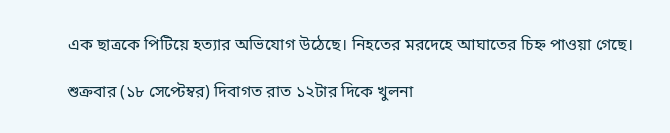এক ছাত্রকে পিটিয়ে হত্যার অভিযোগ উঠেছে। নিহতের মরদেহে আঘাতের চিহ্ন পাওয়া গেছে।

শুক্রবার (১৮ সেপ্টেম্বর) দিবাগত রাত ১২টার দিকে খুলনা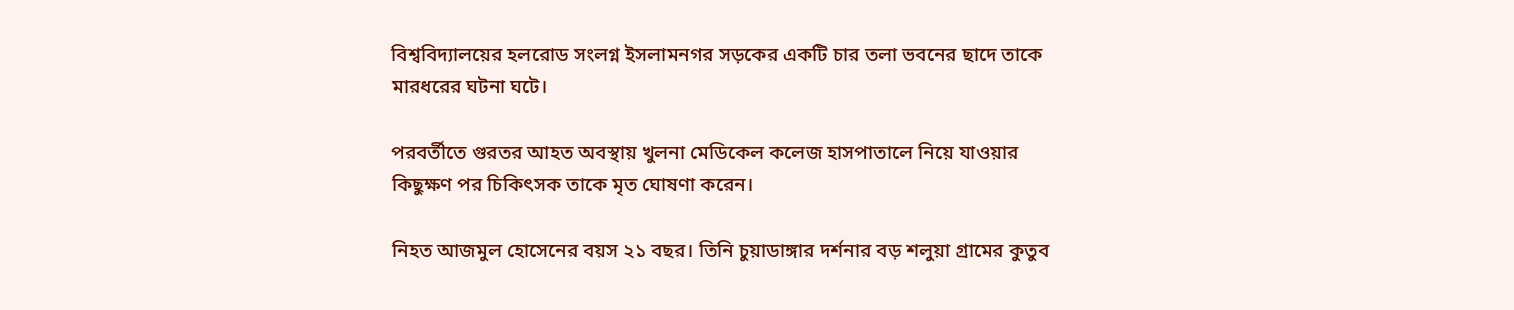বিশ্ববিদ্যালয়ের হলরোড সংলগ্ন ইসলামনগর সড়কের একটি চার তলা ভবনের ছাদে তাকে মারধরের ঘটনা ঘটে।

পরবর্তীতে গুরতর আহত অবস্থায় খুলনা মেডিকেল কলেজ হাসপাতালে নিয়ে যাওয়ার কিছুক্ষণ পর চিকিৎসক তাকে মৃত ঘোষণা করেন।

নিহত আজমুল হোসেনের বয়স ২১ বছর। তিনি চুয়াডাঙ্গার দর্শনার বড় শলুয়া গ্রামের কুতুব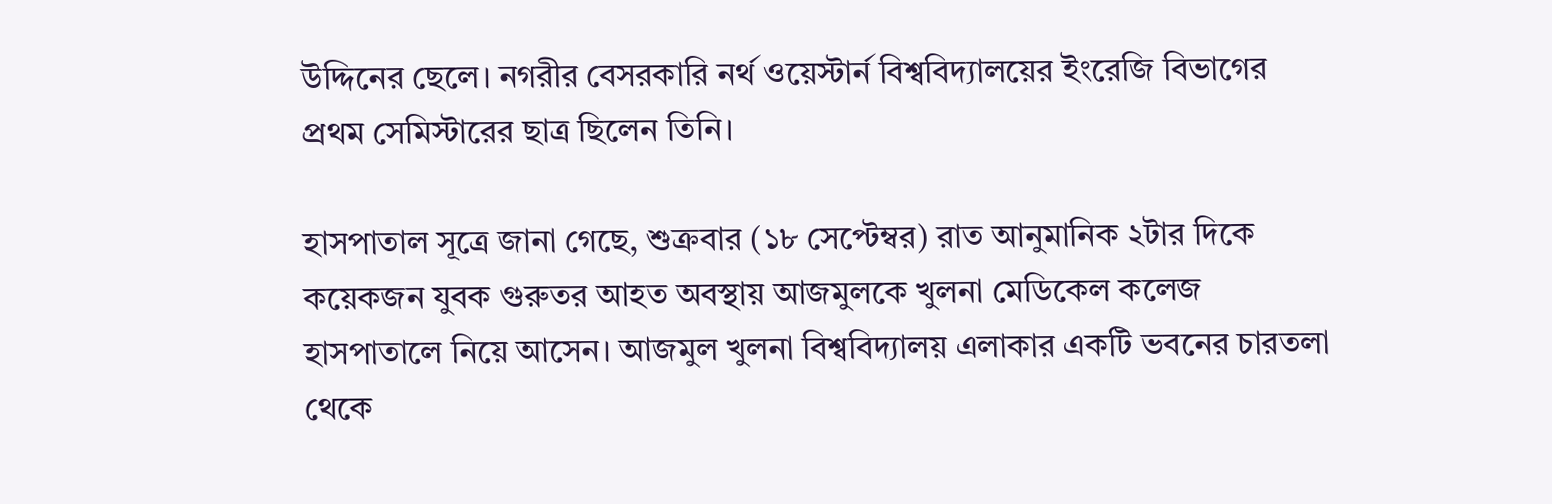উদ্দিনের ছেলে। নগরীর বেসরকারি নর্থ ওয়েস্টার্ন বিশ্ববিদ্যালয়ের ইংরেজি বিভাগের প্রথম সেমিস্টারের ছাত্র ছিলেন তিনি।

হাসপাতাল সূত্রে জানা গেছে, শুক্রবার (১৮ সেপ্টেম্বর) রাত আনুমানিক ২টার দিকে কয়েকজন যুবক গুরুতর আহত অবস্থায় আজমুলকে খুলনা মেডিকেল কলেজ হাসপাতালে নিয়ে আসেন। আজমুল খুলনা বিশ্ববিদ্যালয় এলাকার একটি ভবনের চারতলা থেকে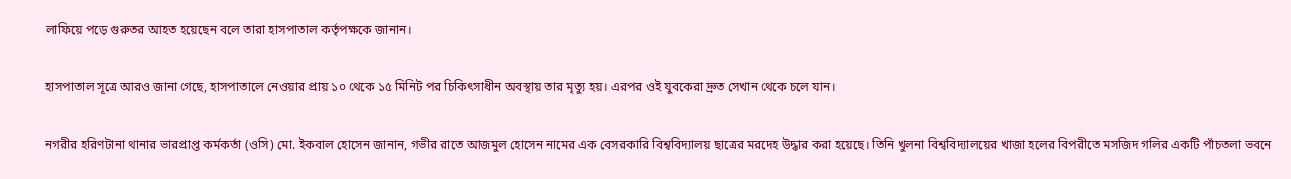লাফিয়ে পড়ে গুরুতর আহত হয়েছেন বলে তারা হাসপাতাল কর্তৃপক্ষকে জানান।

হাসপাতাল সূত্রে আরও জানা গেছে, হাসপাতালে নেওয়ার প্রায় ১০ থেকে ১৫ মিনিট পর চিকিৎসাধীন অবস্থায় তার মৃত্যু হয়। এরপর ওই যুবকেরা দ্রুত সেখান থেকে চলে যান।

নগরীর হরিণটানা থানার ভারপ্রাপ্ত কর্মকর্তা (ওসি) মো. ইকবাল হোসেন জানান, গভীর রাতে আজমুল হোসেন নামের এক বেসরকারি বিশ্ববিদ্যালয় ছাত্রের মরদেহ উদ্ধার করা হয়েছে। তিনি খুলনা বিশ্ববিদ্যালয়ের খাজা হলের বিপরীতে মসজিদ গলির একটি পাঁচতলা ভবনে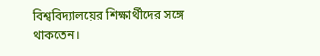বিশ্ববিদ্যালয়ের শিক্ষার্থীদের সঙ্গে থাকতেন।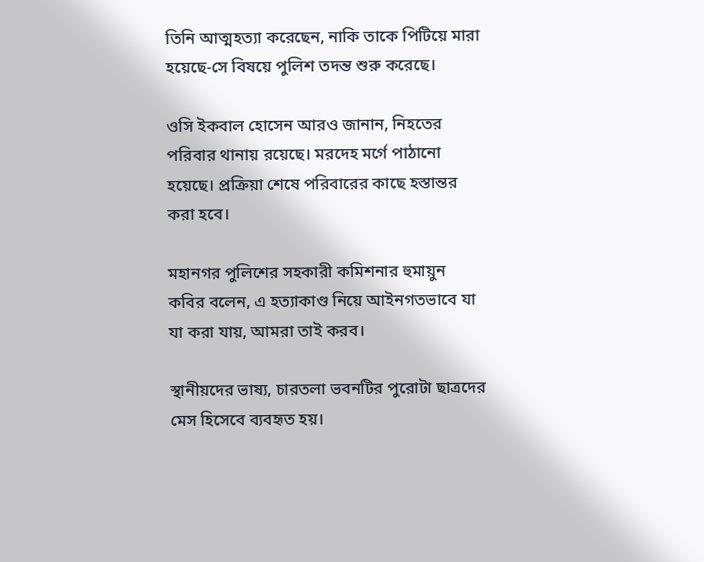তিনি আত্মহত্যা করেছেন, নাকি তাকে পিটিয়ে মারা হয়েছে-সে বিষয়ে পুলিশ তদন্ত শুরু করেছে।

ওসি ইকবাল হোসেন আরও জানান, নিহতের পরিবার থানায় রয়েছে। মরদেহ মর্গে পাঠানো হয়েছে। প্রক্রিয়া শেষে পরিবারের কাছে হস্তান্তর করা হবে।

মহানগর পুলিশের সহকারী কমিশনার হুমায়ুন কবির বলেন, এ হত্যাকাণ্ড নিয়ে আইনগতভাবে যা যা করা যায়, আমরা তাই করব।

স্থানীয়দের ভাষ্য, চারতলা ভবনটির পুরোটা ছাত্রদের মেস হিসেবে ব্যবহৃত হয়।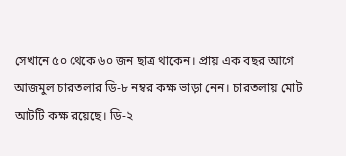সেখানে ৫০ থেকে ৬০ জন ছাত্র থাকেন। প্রায় এক বছর আগে আজমুল চারতলার ডি-৮ নম্বর কক্ষ ভাড়া নেন। চারতলায় মোট আটটি কক্ষ রয়েছে। ডি-২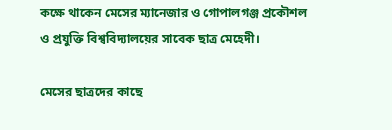কক্ষে থাকেন মেসের ম্যানেজার ও গোপালগঞ্জ প্রকৌশল ও প্রযুক্তি বিশ্ববিদ্যালয়ের সাবেক ছাত্র মেহেদী।

মেসের ছাত্রদের কাছে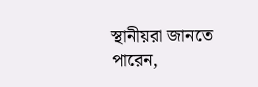স্থানীয়রা জানতে পারেন,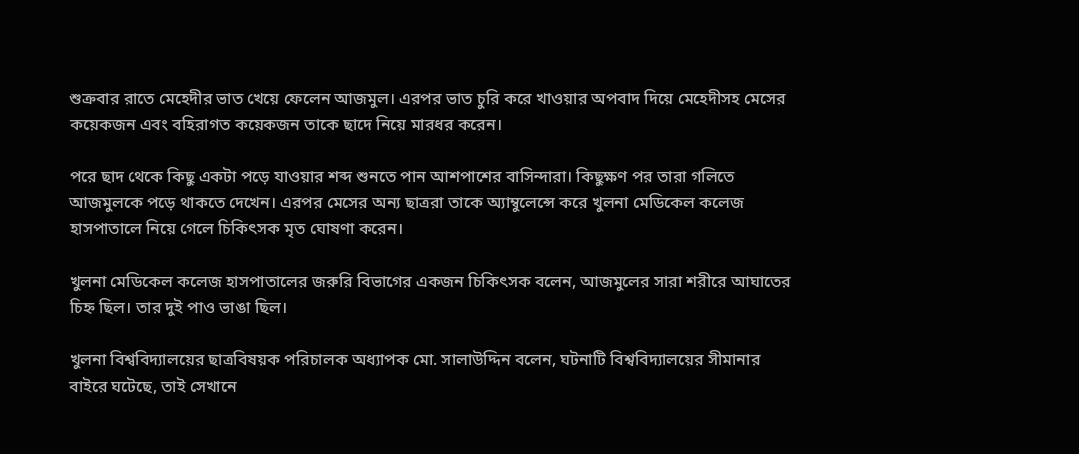শুক্রবার রাতে মেহেদীর ভাত খেয়ে ফেলেন আজমুল। এরপর ভাত চুরি করে খাওয়ার অপবাদ দিয়ে মেহেদীসহ মেসের কয়েকজন এবং বহিরাগত কয়েকজন তাকে ছাদে নিয়ে মারধর করেন।

পরে ছাদ থেকে কিছু একটা পড়ে যাওয়ার শব্দ শুনতে পান আশপাশের বাসিন্দারা। কিছুক্ষণ পর তারা গলিতে আজমুলকে পড়ে থাকতে দেখেন। এরপর মেসের অন্য ছাত্ররা তাকে অ্যাম্বুলেন্সে করে খুলনা মেডিকেল কলেজ হাসপাতালে নিয়ে গেলে চিকিৎসক মৃত ঘোষণা করেন।

খুলনা মেডিকেল কলেজ হাসপাতালের জরুরি বিভাগের একজন চিকিৎসক বলেন, আজমুলের সারা শরীরে আঘাতের চিহ্ন ছিল। তার দুই পাও ভাঙা ছিল।

খুলনা বিশ্ববিদ্যালয়ের ছাত্রবিষয়ক পরিচালক অধ্যাপক মো. সালাউদ্দিন বলেন, ঘটনাটি বিশ্ববিদ্যালয়ের সীমানার বাইরে ঘটেছে, তাই সেখানে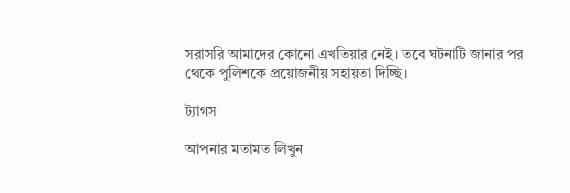সরাসরি আমাদের কোনো এখতিয়ার নেই। তবে ঘটনাটি জানার পর থেকে পুলিশকে প্রয়োজনীয় সহায়তা দিচ্ছি।

ট্যাগস

আপনার মতামত লিখুন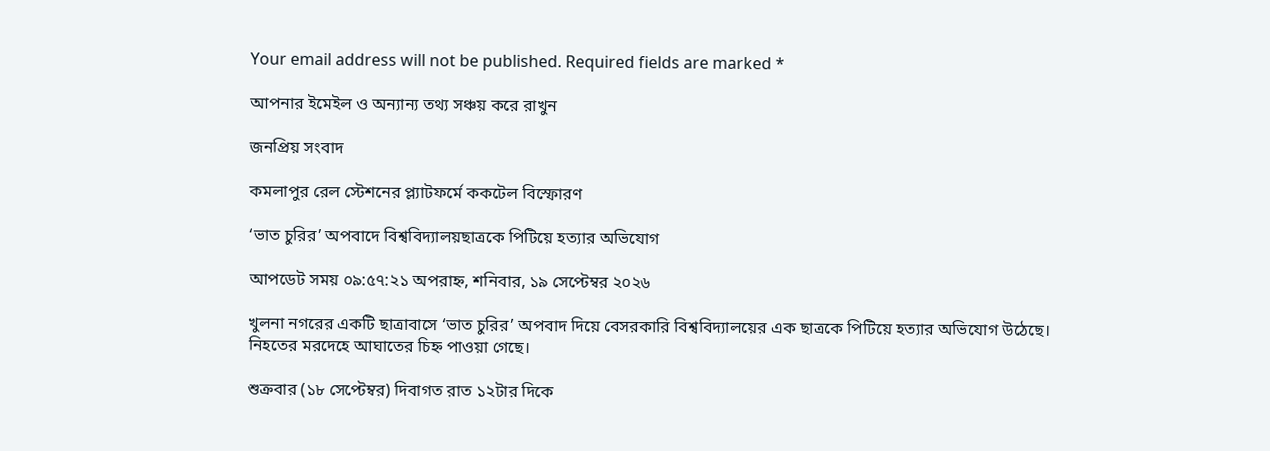Your email address will not be published. Required fields are marked *

আপনার ইমেইল ও অন্যান্য তথ্য সঞ্চয় করে রাখুন

জনপ্রিয় সংবাদ

কমলাপুর রেল স্টেশনের প্ল্যাটফর্মে ককটেল বিস্ফোরণ

‘ভাত চুরির’ অপবাদে বিশ্ববিদ্যালয়ছাত্রকে পিটিয়ে হত্যার অভিযোগ

আপডেট সময় ০৯:৫৭:২১ অপরাহ্ন, শনিবার, ১৯ সেপ্টেম্বর ২০২৬

খুলনা নগরের একটি ছাত্রাবাসে ‘ভাত চুরির’ অপবাদ দিয়ে বেসরকারি বিশ্ববিদ্যালয়ের এক ছাত্রকে পিটিয়ে হত্যার অভিযোগ উঠেছে। নিহতের মরদেহে আঘাতের চিহ্ন পাওয়া গেছে।

শুক্রবার (১৮ সেপ্টেম্বর) দিবাগত রাত ১২টার দিকে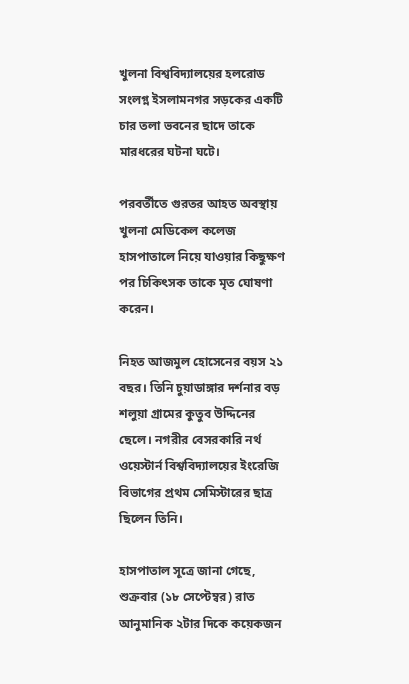খুলনা বিশ্ববিদ্যালয়ের হলরোড সংলগ্ন ইসলামনগর সড়কের একটি চার তলা ভবনের ছাদে তাকে মারধরের ঘটনা ঘটে।

পরবর্তীতে গুরতর আহত অবস্থায় খুলনা মেডিকেল কলেজ হাসপাতালে নিয়ে যাওয়ার কিছুক্ষণ পর চিকিৎসক তাকে মৃত ঘোষণা করেন।

নিহত আজমুল হোসেনের বয়স ২১ বছর। তিনি চুয়াডাঙ্গার দর্শনার বড় শলুয়া গ্রামের কুতুব উদ্দিনের ছেলে। নগরীর বেসরকারি নর্থ ওয়েস্টার্ন বিশ্ববিদ্যালয়ের ইংরেজি বিভাগের প্রথম সেমিস্টারের ছাত্র ছিলেন তিনি।

হাসপাতাল সূত্রে জানা গেছে, শুক্রবার (১৮ সেপ্টেম্বর) রাত আনুমানিক ২টার দিকে কয়েকজন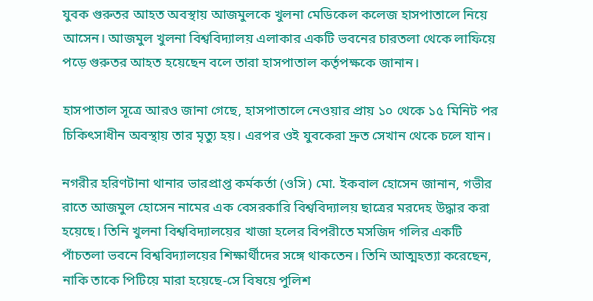যুবক গুরুতর আহত অবস্থায় আজমুলকে খুলনা মেডিকেল কলেজ হাসপাতালে নিয়ে আসেন। আজমুল খুলনা বিশ্ববিদ্যালয় এলাকার একটি ভবনের চারতলা থেকে লাফিয়ে পড়ে গুরুতর আহত হয়েছেন বলে তারা হাসপাতাল কর্তৃপক্ষকে জানান।

হাসপাতাল সূত্রে আরও জানা গেছে, হাসপাতালে নেওয়ার প্রায় ১০ থেকে ১৫ মিনিট পর চিকিৎসাধীন অবস্থায় তার মৃত্যু হয়। এরপর ওই যুবকেরা দ্রুত সেখান থেকে চলে যান।

নগরীর হরিণটানা থানার ভারপ্রাপ্ত কর্মকর্তা (ওসি) মো. ইকবাল হোসেন জানান, গভীর রাতে আজমুল হোসেন নামের এক বেসরকারি বিশ্ববিদ্যালয় ছাত্রের মরদেহ উদ্ধার করা হয়েছে। তিনি খুলনা বিশ্ববিদ্যালয়ের খাজা হলের বিপরীতে মসজিদ গলির একটি পাঁচতলা ভবনে বিশ্ববিদ্যালয়ের শিক্ষার্থীদের সঙ্গে থাকতেন। তিনি আত্মহত্যা করেছেন, নাকি তাকে পিটিয়ে মারা হয়েছে-সে বিষয়ে পুলিশ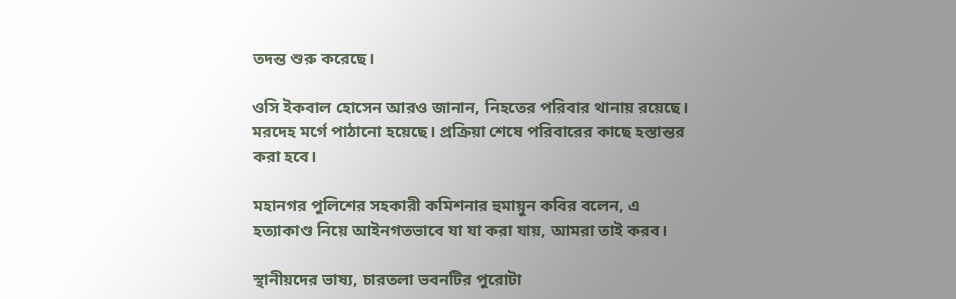তদন্ত শুরু করেছে।

ওসি ইকবাল হোসেন আরও জানান, নিহতের পরিবার থানায় রয়েছে। মরদেহ মর্গে পাঠানো হয়েছে। প্রক্রিয়া শেষে পরিবারের কাছে হস্তান্তর করা হবে।

মহানগর পুলিশের সহকারী কমিশনার হুমায়ুন কবির বলেন, এ হত্যাকাণ্ড নিয়ে আইনগতভাবে যা যা করা যায়, আমরা তাই করব।

স্থানীয়দের ভাষ্য, চারতলা ভবনটির পুরোটা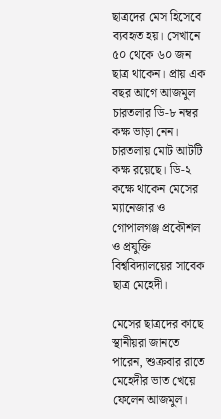ছাত্রদের মেস হিসেবে ব্যবহৃত হয়। সেখানে ৫০ থেকে ৬০ জন ছাত্র থাকেন। প্রায় এক বছর আগে আজমুল চারতলার ডি-৮ নম্বর কক্ষ ভাড়া নেন। চারতলায় মোট আটটি কক্ষ রয়েছে। ডি-২ কক্ষে থাকেন মেসের ম্যানেজার ও গোপালগঞ্জ প্রকৌশল ও প্রযুক্তি বিশ্ববিদ্যালয়ের সাবেক ছাত্র মেহেদী।

মেসের ছাত্রদের কাছে স্থানীয়রা জানতে পারেন, শুক্রবার রাতে মেহেদীর ভাত খেয়ে ফেলেন আজমুল।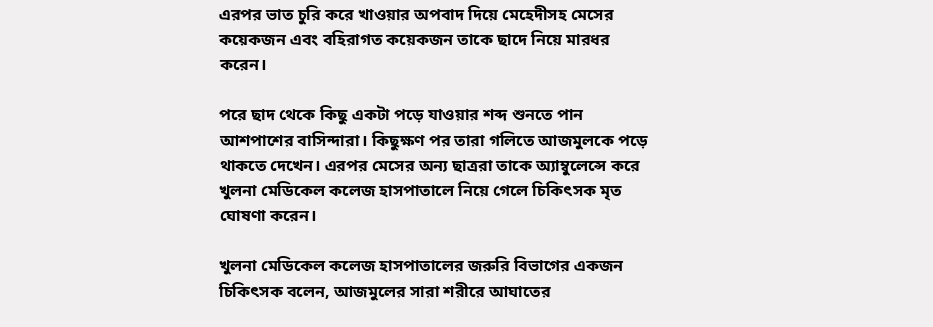এরপর ভাত চুরি করে খাওয়ার অপবাদ দিয়ে মেহেদীসহ মেসের কয়েকজন এবং বহিরাগত কয়েকজন তাকে ছাদে নিয়ে মারধর করেন।

পরে ছাদ থেকে কিছু একটা পড়ে যাওয়ার শব্দ শুনতে পান আশপাশের বাসিন্দারা। কিছুক্ষণ পর তারা গলিতে আজমুলকে পড়ে থাকতে দেখেন। এরপর মেসের অন্য ছাত্ররা তাকে অ্যাম্বুলেন্সে করে খুলনা মেডিকেল কলেজ হাসপাতালে নিয়ে গেলে চিকিৎসক মৃত ঘোষণা করেন।

খুলনা মেডিকেল কলেজ হাসপাতালের জরুরি বিভাগের একজন চিকিৎসক বলেন, আজমুলের সারা শরীরে আঘাতের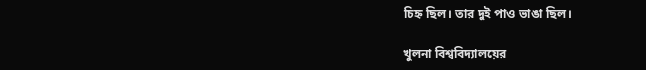চিহ্ন ছিল। তার দুই পাও ভাঙা ছিল।

খুলনা বিশ্ববিদ্যালয়ের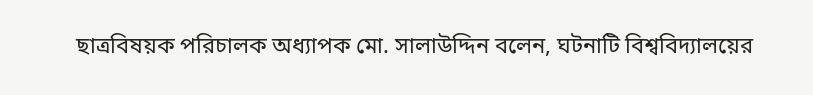ছাত্রবিষয়ক পরিচালক অধ্যাপক মো. সালাউদ্দিন বলেন, ঘটনাটি বিশ্ববিদ্যালয়ের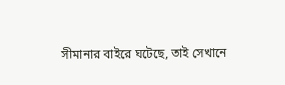সীমানার বাইরে ঘটেছে, তাই সেখানে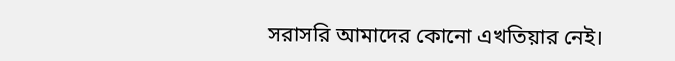সরাসরি আমাদের কোনো এখতিয়ার নেই।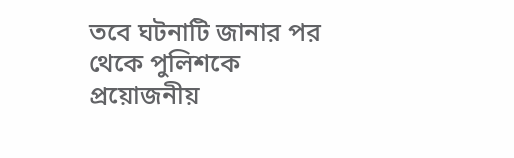তবে ঘটনাটি জানার পর থেকে পুলিশকে প্রয়োজনীয়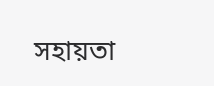সহায়তা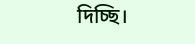দিচ্ছি।